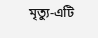মৃত্যু-এটি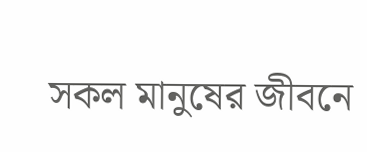সকল মানুষের জীবনে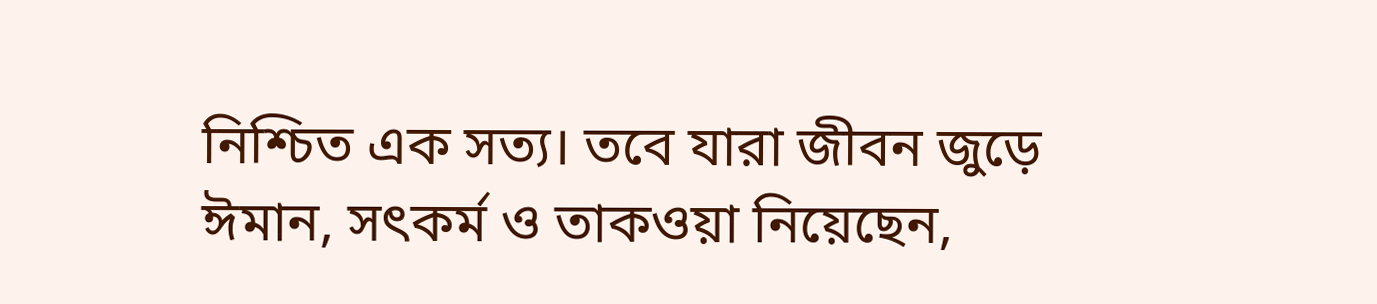নিশ্চিত এক সত্য। তবে যারা জীবন জুড়ে ঈমান, সৎকর্ম ও তাকওয়া নিয়েছেন,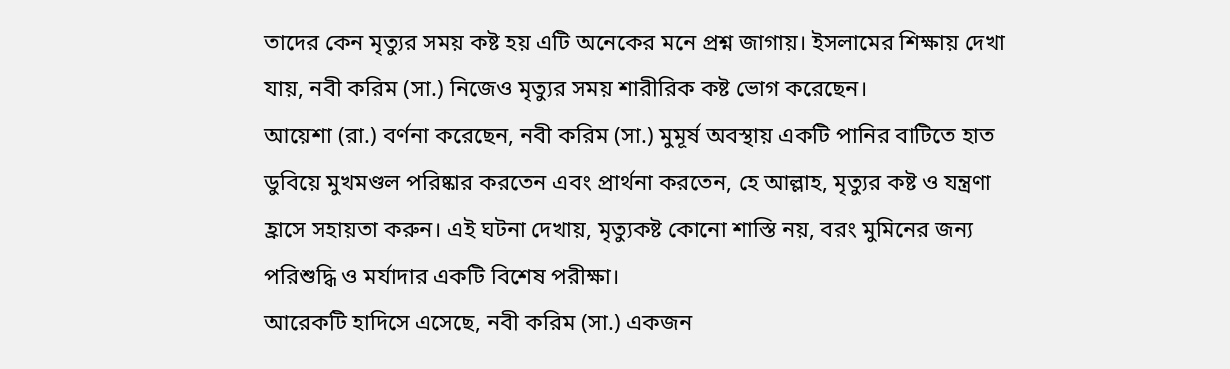তাদের কেন মৃত্যুর সময় কষ্ট হয় এটি অনেকের মনে প্রশ্ন জাগায়। ইসলামের শিক্ষায় দেখা যায়, নবী করিম (সা.) নিজেও মৃত্যুর সময় শারীরিক কষ্ট ভোগ করেছেন।
আয়েশা (রা.) বর্ণনা করেছেন, নবী করিম (সা.) মুমূর্ষ অবস্থায় একটি পানির বাটিতে হাত ডুবিয়ে মুখমণ্ডল পরিষ্কার করতেন এবং প্রার্থনা করতেন, হে আল্লাহ, মৃত্যুর কষ্ট ও যন্ত্রণা হ্রাসে সহায়তা করুন। এই ঘটনা দেখায়, মৃত্যুকষ্ট কোনো শাস্তি নয়, বরং মুমিনের জন্য পরিশুদ্ধি ও মর্যাদার একটি বিশেষ পরীক্ষা।
আরেকটি হাদিসে এসেছে, নবী করিম (সা.) একজন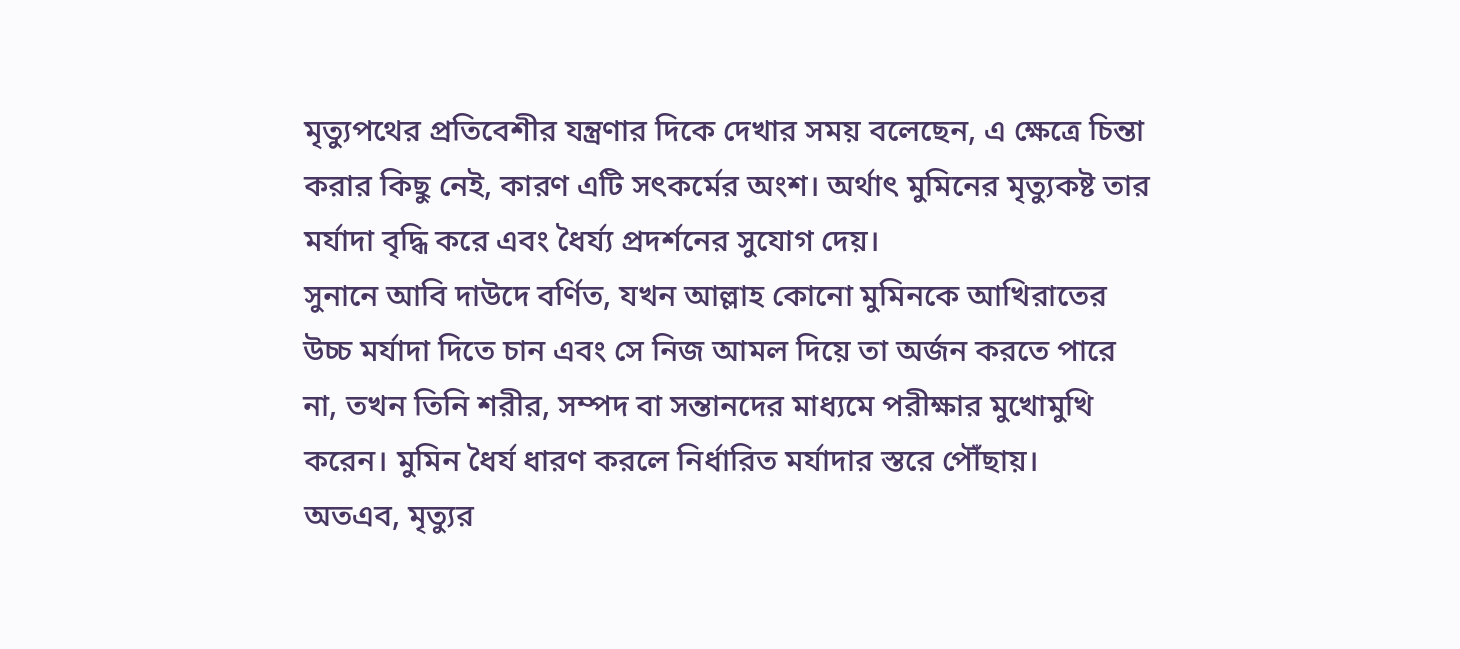মৃত্যুপথের প্রতিবেশীর যন্ত্রণার দিকে দেখার সময় বলেছেন, এ ক্ষেত্রে চিন্তা করার কিছু নেই, কারণ এটি সৎকর্মের অংশ। অর্থাৎ মুমিনের মৃত্যুকষ্ট তার মর্যাদা বৃদ্ধি করে এবং ধৈর্য্য প্রদর্শনের সুযোগ দেয়।
সুনানে আবি দাউদে বর্ণিত, যখন আল্লাহ কোনো মুমিনকে আখিরাতের উচ্চ মর্যাদা দিতে চান এবং সে নিজ আমল দিয়ে তা অর্জন করতে পারে না, তখন তিনি শরীর, সম্পদ বা সন্তানদের মাধ্যমে পরীক্ষার মুখোমুখি করেন। মুমিন ধৈর্য ধারণ করলে নির্ধারিত মর্যাদার স্তরে পৌঁছায়।
অতএব, মৃত্যুর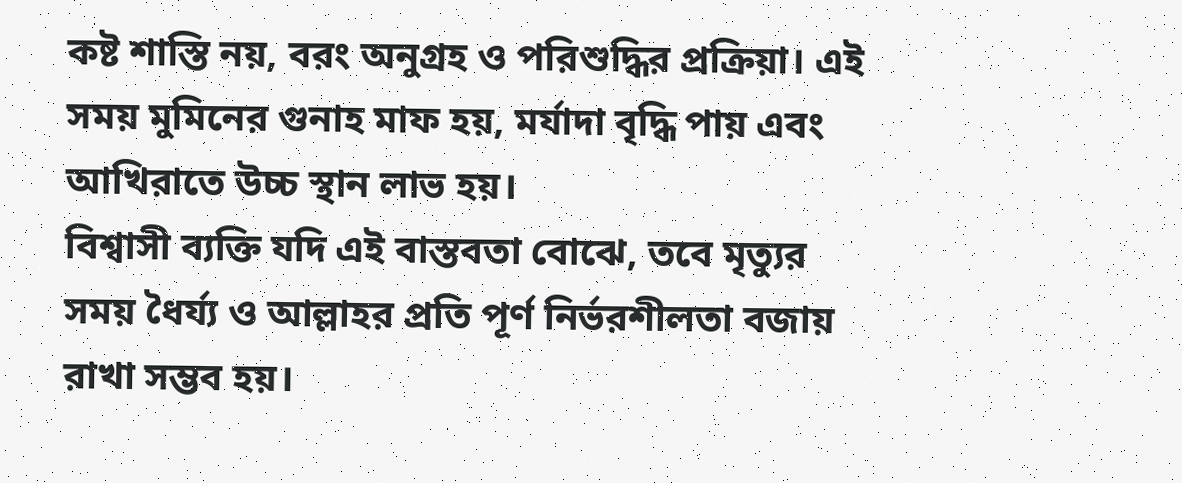কষ্ট শাস্তি নয়, বরং অনুগ্রহ ও পরিশুদ্ধির প্রক্রিয়া। এই সময় মুমিনের গুনাহ মাফ হয়, মর্যাদা বৃদ্ধি পায় এবং আখিরাতে উচ্চ স্থান লাভ হয়।
বিশ্বাসী ব্যক্তি যদি এই বাস্তবতা বোঝে, তবে মৃত্যুর সময় ধৈর্য্য ও আল্লাহর প্রতি পূর্ণ নির্ভরশীলতা বজায় রাখা সম্ভব হয়।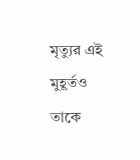মৃত্যুর এই মুহূর্তও তাকে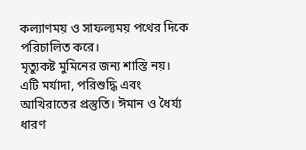কল্যাণময় ও সাফল্যময় পথের দিকে পরিচালিত করে।
মৃত্যুকষ্ট মুমিনের জন্য শাস্তি নয়। এটি মর্যাদা, পরিশুদ্ধি এবং আখিরাতের প্রস্তুতি। ঈমান ও ধৈর্য্য ধারণ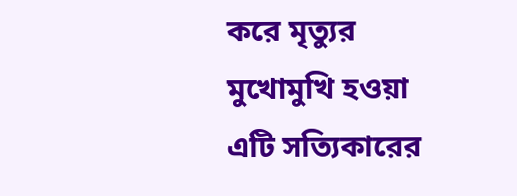করে মৃত্যুর মুখোমুখি হওয়া এটি সত্যিকারের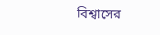বিশ্বাসের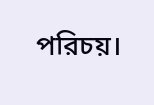পরিচয়।